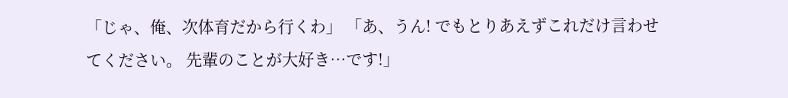「じゃ、俺、次体育だから行くわ」 「あ、うん! でもとりあえずこれだけ言わせてください。 先輩のことが大好き…です!」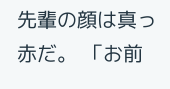先輩の顔は真っ赤だ。 「お前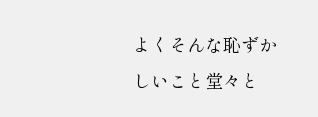よくそんな恥ずかしいこと堂々と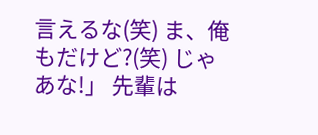言えるな(笑) ま、俺もだけど?(笑) じゃあな!」 先輩は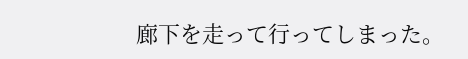廊下を走って行ってしまった。